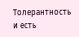Толерантность и есть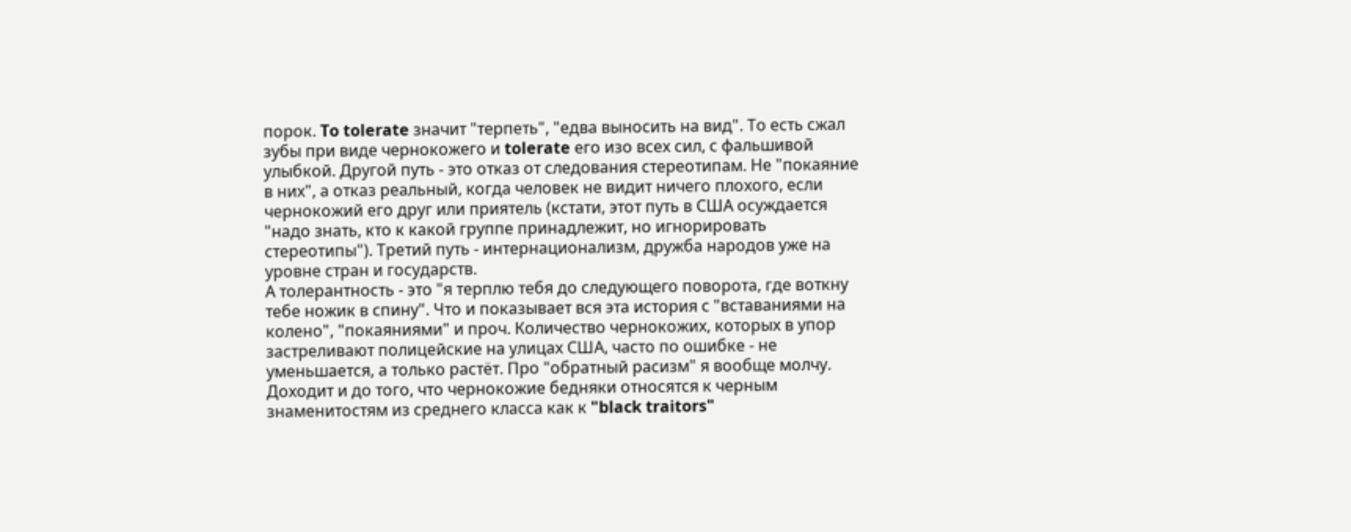порок. To tolerate значит "терпеть", "едва выносить на вид". То есть сжал зубы при виде чернокожего и tolerate его изо всех сил, с фальшивой улыбкой. Другой путь - это отказ от следования стереотипам. Не "покаяние в них", а отказ реальный, когда человек не видит ничего плохого, если чернокожий его друг или приятель (кстати, этот путь в США осуждается "надо знать, кто к какой группе принадлежит, но игнорировать стереотипы"). Третий путь - интернационализм, дружба народов уже на уровне стран и государств.
А толерантность - это "я терплю тебя до следующего поворота, где воткну тебе ножик в спину". Что и показывает вся эта история с "вставаниями на колено", "покаяниями" и проч. Количество чернокожих, которых в упор застреливают полицейские на улицах США, часто по ошибке - не уменьшается, а только растёт. Про "обратный расизм" я вообще молчу. Доходит и до того, что чернокожие бедняки относятся к черным знаменитостям из среднего класса как к "black traitors"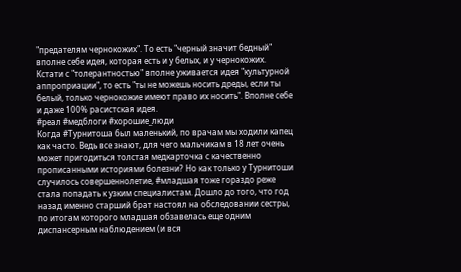"предателям чернокожих". То есть "черный значит бедный" вполне себе идея, которая есть и у белых, и у чернокожих.
Кстати с "толерантностью" вполне уживается идея "культурной аппроприации", то есть "ты не можешь носить дреды, если ты белый, только чернокожие имеют право их носить". Вполне себе и даже 100% расистская идея.
#реал #медблоги #хорошие_люди
Когда #Турнитоша был маленький, по врачам мы ходили капец как часто. Ведь все знают, для чего мальчикам в 18 лет очень может пригодиться толстая медкарточка с качественно прописанными историями болезни? Но как только у Турнитоши случилось совершеннолетие, #младшая тоже гораздо реже стала попадать к узким специалистам. Дошло до того, что год назад именно старший брат настоял на обследовании сестры, по итогам которого младшая обзавелась еще одним диспансерным наблюдением (и вся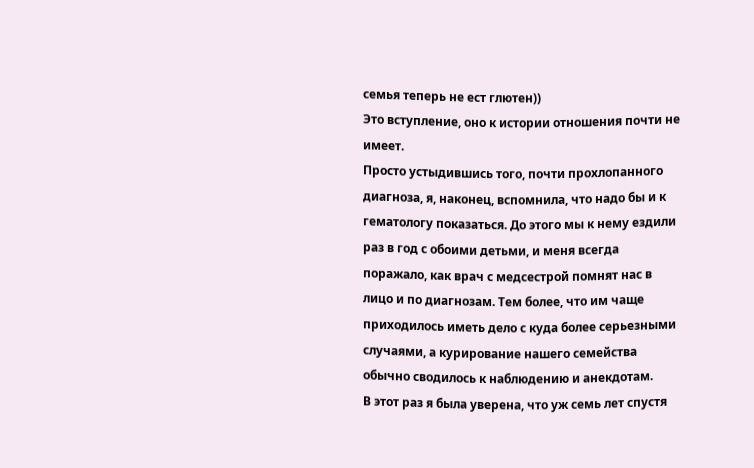семья теперь не ест глютен))
Это вступление, оно к истории отношения почти не имеет.
Просто устыдившись того, почти прохлопанного диагноза, я, наконец, вспомнила, что надо бы и к гематологу показаться. До этого мы к нему ездили раз в год с обоими детьми, и меня всегда поражало, как врач с медсестрой помнят нас в лицо и по диагнозам. Тем более, что им чаще приходилось иметь дело с куда более серьезными случаями, а курирование нашего семейства обычно сводилось к наблюдению и анекдотам.
В этот раз я была уверена, что уж семь лет спустя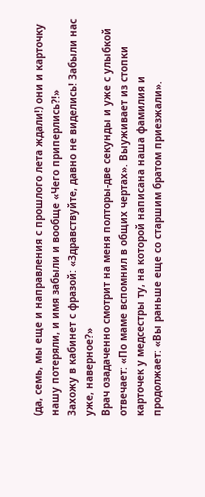(да, семь, мы еще и направления с прошлого лета ждали!) они и карточку нашу потеряли, и имя забыли и вообще «Чего приперлись?!»
Захожу в кабинет с фразой: «Здравствуйте, давно не виделись! Забыли нас уже, наверное?»
Врач озадаченно смотрит на меня полторы-две секунды и уже с улыбкой отвечает: «По маме вспомнил в общих чертах». Выуживает из стопки карточек у медсестры ту, на которой написана наша фамилия и продолжает: «Вы раньше еще со старшим братом приезжали».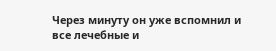Через минуту он уже вспомнил и все лечебные и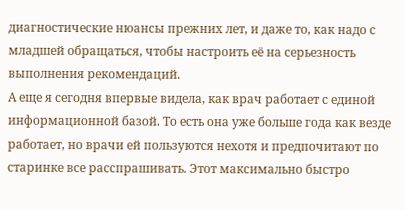диагностические нюансы прежних лет, и даже то, как надо с младшей обращаться, чтобы настроить её на серьезность выполнения рекомендаций.
А еще я сегодня впервые видела, как врач работает с единой информационной базой. То есть она уже больше года как везде работает, но врачи ей пользуются нехотя и предпочитают по старинке все расспрашивать. Этот максимально быстро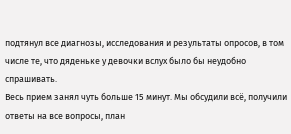подтянул все диагнозы, исследования и результаты опросов, в том числе те, что дяденьке у девочки вслух было бы неудобно спрашивать.
Весь прием занял чуть больше 15 минут. Мы обсудили всё, получили ответы на все вопросы, план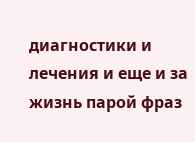диагностики и лечения и еще и за жизнь парой фраз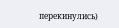перекинулись)